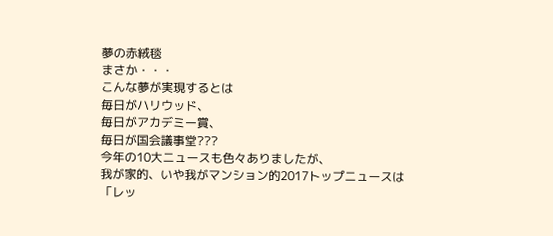夢の赤絨毯
まさか・・・
こんな夢が実現するとは
毎日がハリウッド、
毎日がアカデミー賞、
毎日が国会議事堂???
今年の10大ニュースも色々ありましたが、
我が家的、いや我がマンション的2017トップニュースは
「レッ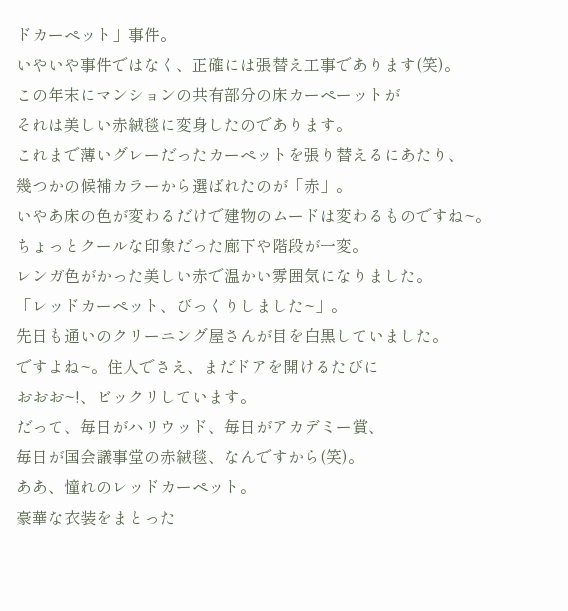ドカーペット」事件。
いやいや事件ではなく、正確には張替え工事であります(笑)。
この年末にマンションの共有部分の床カーペーットが
それは美しい赤絨毯に変身したのであります。
これまで薄いグレーだったカーペットを張り替えるにあたり、
幾つかの候補カラーから選ばれたのが「赤」。
いやあ床の色が変わるだけで建物のムードは変わるものですね~。
ちょっとクールな印象だった廊下や階段が一変。
レンガ色がかった美しい赤で温かい雰囲気になりました。
「レッドカーペット、びっくりしました~」。
先日も通いのクリーニング屋さんが目を白黒していました。
ですよね~。住人でさえ、まだドアを開けるたびに
おおお~!、ビックリしています。
だって、毎日がハリウッド、毎日がアカデミー賞、
毎日が国会議事堂の赤絨毯、なんですから(笑)。
ああ、憧れのレッドカーペット。
豪華な衣装をまとった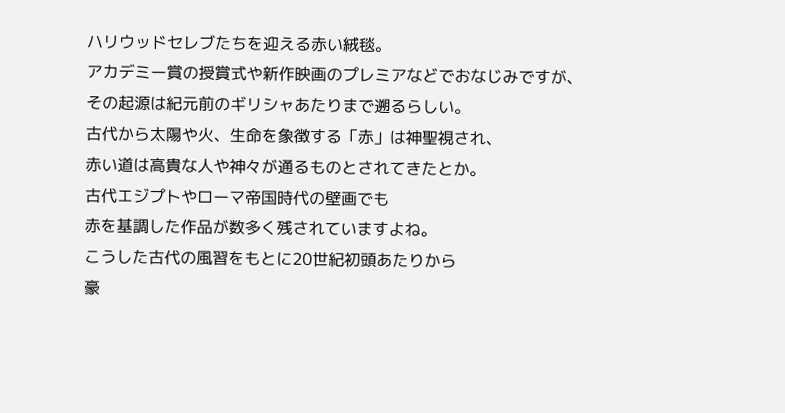ハリウッドセレブたちを迎える赤い絨毯。
アカデミー賞の授賞式や新作映画のプレミアなどでおなじみですが、
その起源は紀元前のギリシャあたりまで遡るらしい。
古代から太陽や火、生命を象徴する「赤」は神聖視され、
赤い道は高貴な人や神々が通るものとされてきたとか。
古代エジプトやローマ帝国時代の壁画でも
赤を基調した作品が数多く残されていますよね。
こうした古代の風習をもとに20世紀初頭あたりから
豪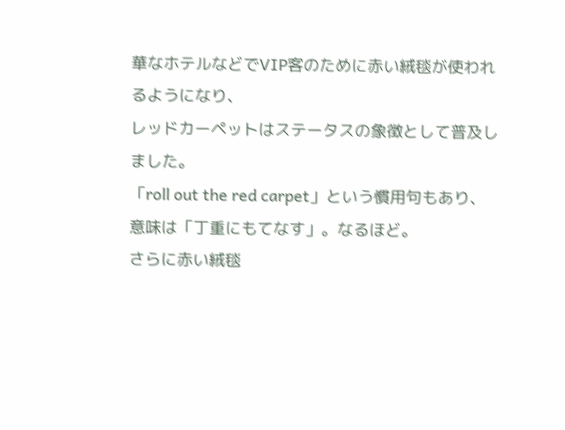華なホテルなどでVIP客のために赤い絨毯が使われるようになり、
レッドカーペットはステータスの象徴として普及しました。
「roll out the red carpet」という慣用句もあり、
意味は「丁重にもてなす」。なるほど。
さらに赤い絨毯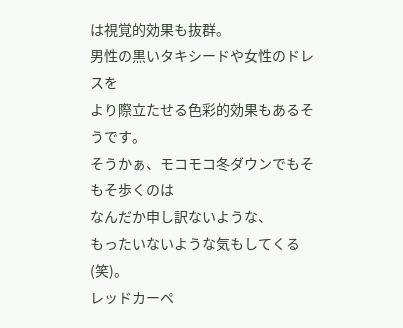は視覚的効果も抜群。
男性の黒いタキシードや女性のドレスを
より際立たせる色彩的効果もあるそうです。
そうかぁ、モコモコ冬ダウンでもそもそ歩くのは
なんだか申し訳ないような、
もったいないような気もしてくる(笑)。
レッドカーペ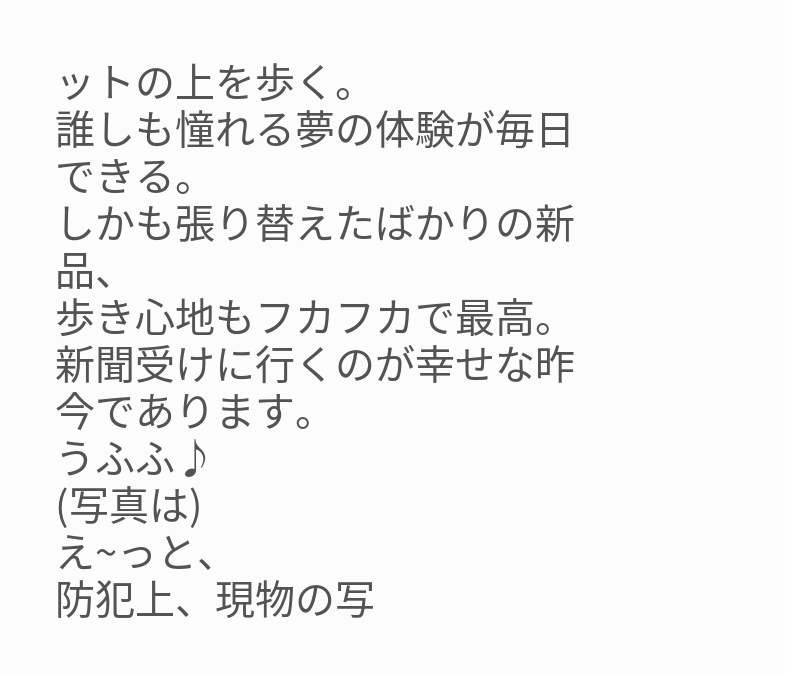ットの上を歩く。
誰しも憧れる夢の体験が毎日できる。
しかも張り替えたばかりの新品、
歩き心地もフカフカで最高。
新聞受けに行くのが幸せな昨今であります。
うふふ♪
(写真は)
え~っと、
防犯上、現物の写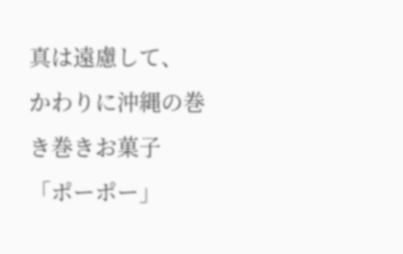真は遠慮して、
かわりに沖縄の巻き巻きお菓子
「ポーポー」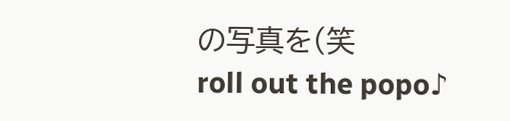の写真を(笑
roll out the popo♪